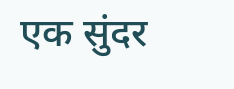एक सुंदर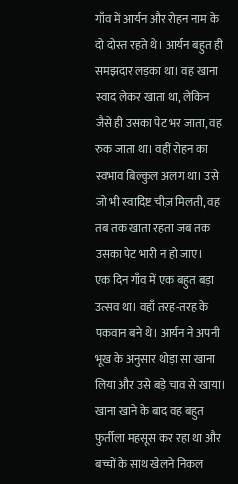गाँव में आर्यन और रोहन नाम के दो दोस्त रहते थे। आर्यन बहुत ही समझदार लड़का था। वह खाना स्वाद लेकर खाता था, लेकिन जैसे ही उसका पेट भर जाता, वह रुक जाता था। वहीं रोहन का स्वभाव बिल्कुल अलग था। उसे जो भी स्वादिष्ट चीज़ मिलती, वह तब तक खाता रहता जब तक उसका पेट भारी न हो जाए।
एक दिन गाँव में एक बहुत बड़ा उत्सव था। वहाँ तरह-तरह के पकवान बने थे। आर्यन ने अपनी भूख के अनुसार थोड़ा सा खाना लिया और उसे बड़े चाव से खाया। खाना खाने के बाद वह बहुत फुर्तीला महसूस कर रहा था और बच्चों के साथ खेलने निकल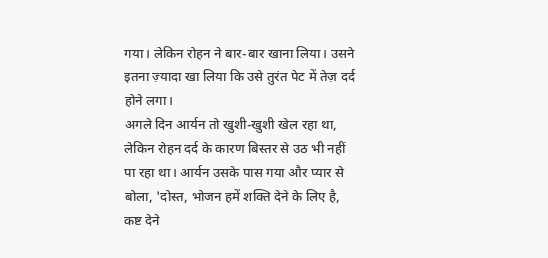गया। लेकिन रोहन ने बार-बार खाना लिया। उसने इतना ज़्यादा खा लिया कि उसे तुरंत पेट में तेज़ दर्द होने लगा।
अगले दिन आर्यन तो खुशी-खुशी खेल रहा था, लेकिन रोहन दर्द के कारण बिस्तर से उठ भी नहीं पा रहा था। आर्यन उसके पास गया और प्यार से बोला, 'दोस्त, भोजन हमें शक्ति देने के लिए है, कष्ट देने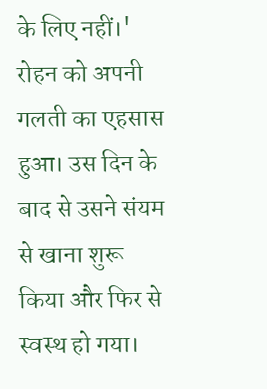के लिए नहीं।' रोहन को अपनी गलती का एहसास हुआ। उस दिन के बाद से उसने संयम से खाना शुरू किया और फिर से स्वस्थ हो गया।